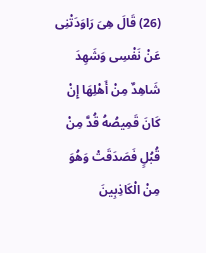(26) قَالَ هِیَ رَاوَدَتْنِی عَنْ نَفْسِی وَشَهِدَ شَاهِدٌ مِنْ أَهْلِهَا إِنْ کَانَ قَمِیصُهُ قُدَّ مِنْ قُبُلٍ فَصَدَقَتْ وَهُوَ مِنْ الْکَاذِبِینَ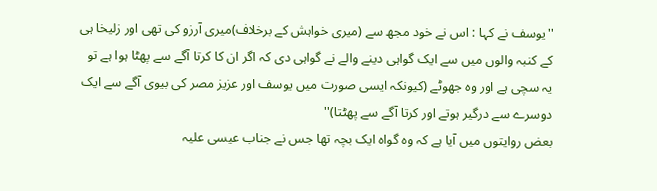''یوسف نے کہا : اس نے خود مجھ سے (میری خواہش کے برخلاف)میری آرزو کی تھی اور زلیخا ہی کے کنبہ والوں میں سے ایک گواہی دینے والے نے گواہی دی کہ اگر ان کا کرتا آگے سے پھٹا ہوا ہے تو یہ سچی ہے اور وہ جھوٹے (کیونکہ ایسی صورت میں یوسف اور عزیز مصر کی بیوی آگے سے ایک دوسرے سے درگیر ہوتے اور کرتا آگے سے پھٹتا)''
بعض روایتوں میں آیا ہے کہ وہ گواہ ایک بچہ تھا جس نے جناب عیسی علیہ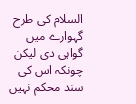السلام کی طرح گہوارے میں گواہی دی لیکن چونکہ اس کی سند محکم نہیں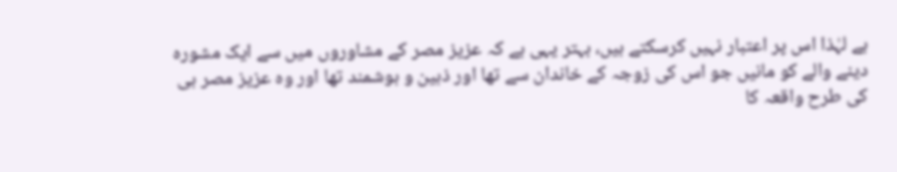ہے لہٰذا اس پر اعتبار نہیں کرسکتے ہیں، بہتر یہی ہے کہ عزیز مصر کے مشاوروں میں سے ایک مشورہ دینے والے کو مانیں جو اس کی زوجہ کے خاندان سے تھا اور ذہین و ہوشمند تھا اور وہ عزیز مصر ہی کی طرح واقعہ کا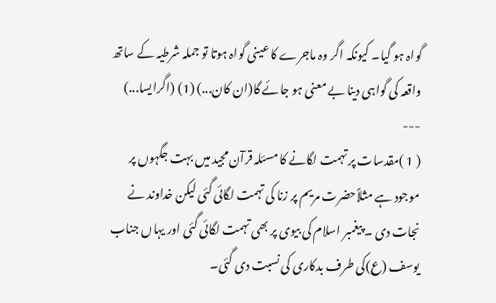گواہ ہو گیا۔ کیونکہ اگر وہ ماجرے کا عینی گواہ ہوتا تو جملہ شرطیہ کے ساتھ واقعہ کی گواہی دینا بے معنی ہو جائے گا(ان کان...) (1) (اگرایسا...)
---
( 1 )مقدسات پر تہمت لگانے کا مسئلہ قرآن مجید میں بہت جگہوں پر موجود ہے مثلاًحضرت مریم پر زنا کی تہمت لگائی گئی لیکن خداوند نے نجات دی ۔ پیغمبر اسلام کی بیوی پر بھی تہمت لگائی گئی اور یہاں جناب یوسف (ع)کی طرف بدکاری کی نسبت دی گئی۔